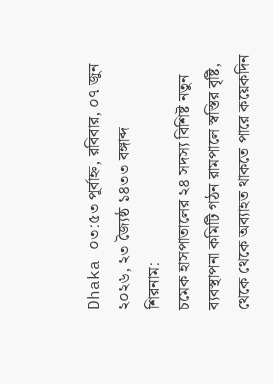Dhaka ০৩:৫৩ পূর্বাহ্ন, রবিবার, ০৭ জুন ২০২৬, ২৩ জ্যৈষ্ঠ ১৪৩৩ বঙ্গাব্দ
শিরনাম:
চমেক হাসপাতালের ২৪ সদস্য বিশিষ্ট নতুন ব্যবস্থাপনা কমিটি গঠন রামপালে স্বস্তির বৃষ্টি, থেকে থেকে অব্যাহত থাকতে পারে কয়েকদিন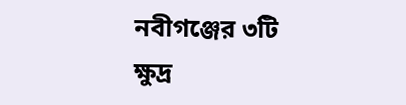নবীগঞ্জের ৩টি ক্ষুদ্র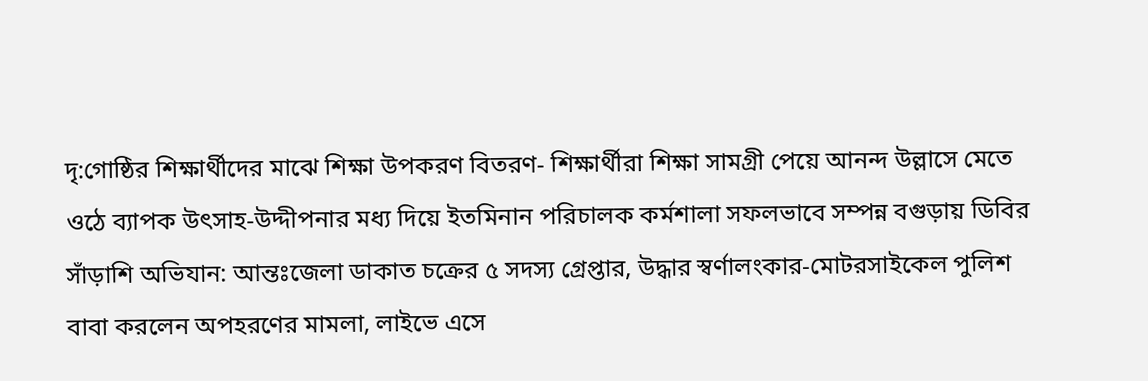দৃ:গোষ্ঠির শিক্ষার্থীদের মাঝে শিক্ষা উপকরণ বিতরণ- শিক্ষার্থীরা শিক্ষা সামগ্রী পেয়ে আনন্দ উল্লাসে মেতে ওঠে ব্যাপক উৎসাহ-উদ্দীপনার মধ্য দিয়ে ইতমিনান পরিচালক কর্মশালা সফলভাবে সম্পন্ন বগুড়ায় ডিবির সাঁড়াশি অভিযান: আন্তঃজেলা ডাকাত চক্রের ৫ সদস্য গ্রেপ্তার, উদ্ধার স্বর্ণালংকার-মোটরসাইকেল পুলিশ বাবা করলেন অপহরণের মামলা, লাইভে এসে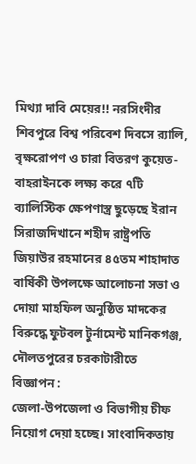মিথ্যা দাবি মেয়ের!! নরসিংদীর শিবপুরে বিশ্ব পরিবেশ দিবসে র‌্যালি, বৃক্ষরোপণ ও চারা বিতরণ কুয়েত-বাহরাইনকে লক্ষ্য করে ৭টি ব্যালিস্টিক ক্ষেপণাস্ত্র ছুড়েছে ইরান সিরাজদিখানে শহীদ রাষ্ট্রপতি জিয়াউর রহমানের ৪৫তম শাহাদাত বার্ষিকী উপলক্ষে আলোচনা সভা ও দোয়া মাহফিল অনুষ্ঠিত মাদকের বিরুদ্ধে ফুটবল টুর্নামেন্ট মানিকগঞ্জ, দৌলতপুরের চরকাটারীতে
বিজ্ঞাপন :
জেলা-উপজেলা ও বিভাগীয় চীফ নিয়োগ দেয়া হচ্ছে। সাংবাদিকতায়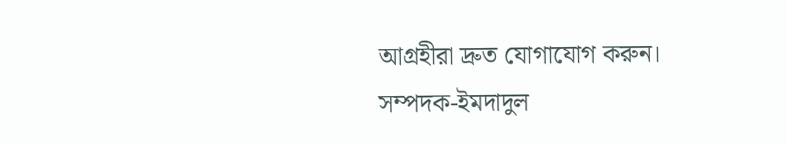আগ্রহীরা দ্রুত যোগাযোগ করুন। সম্পদক-ইমদাদুল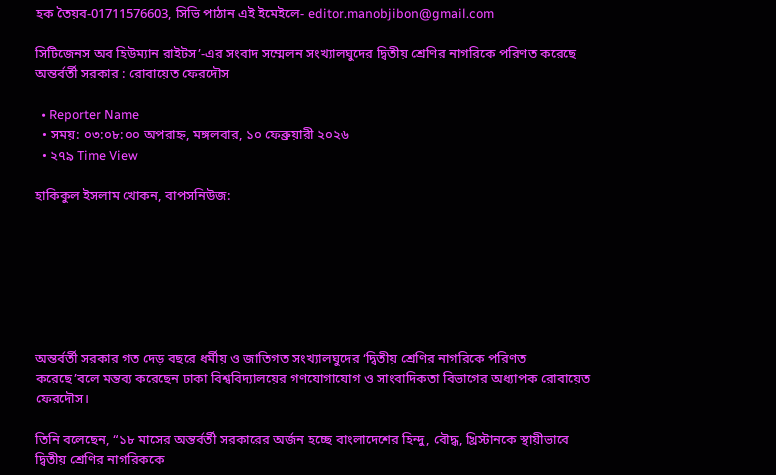হক তৈয়ব-01711576603, সিভি পাঠান এই ইমেইলে- editor.manobjibon@gmail.com

সিটিজেনস অব হিউম্যান রাইটস’-এর সংবাদ সম্মেলন সংখ্যালঘুদের দ্বিতীয় শ্রেণির নাগরিকে পরিণত করেছে অন্তর্বর্তী সরকার : রোবায়েত ফেরদৌস

  • Reporter Name
  • সময়: ০৩:০৮:০০ অপরাহ্ন, মঙ্গলবার, ১০ ফেব্রুয়ারী ২০২৬
  • ২৭৯ Time View

হাকিকুল ইসলাম খোকন, বাপসনিউজ:







অন্তর্বর্তী সরকার গত দেড় বছরে ধর্মীয় ও জাতিগত সংখ্যালঘুদের ‘দ্বিতীয় শ্রেণির নাগরিকে পরিণত করেছে’বলে মন্তব্য করেছেন ঢাকা বিশ্ববিদ্যালয়ের গণযোগাযোগ ও সাংবাদিকতা বিভাগের অধ্যাপক রোবায়েত ফেরদৌস।

তিনি বলেছেন, “১৮ মাসের অন্তর্বর্তী সরকারের অর্জন হচ্ছে বাংলাদেশের হিন্দু, বৌদ্ধ, খ্রিস্টানকে স্থায়ীভাবে দ্বিতীয় শ্রেণির নাগরিককে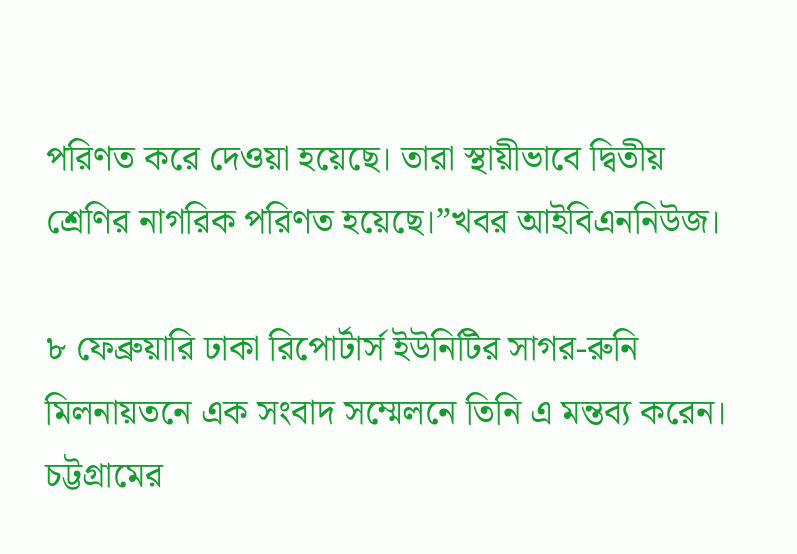পরিণত করে দেওয়া হয়েছে। তারা স্থায়ীভাবে দ্বিতীয় শ্রেণির নাগরিক পরিণত হয়েছে।”খবর আইবিএননিউজ।

৮ ফেব্রুয়ারি ঢাকা রিপোর্টার্স ইউনিটির সাগর-রুনি মিলনায়তনে এক সংবাদ সম্মেলনে তিনি এ মন্তব্য করেন। চট্টগ্রামের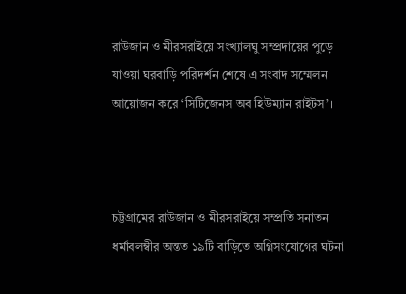রাউজান ও মীরসরাইয়ে সংখ্যালঘু সম্প্রদায়ের পুড়ে যাওয়া ঘরবাড়ি পরিদর্শন শেষে এ সংবাদ সম্মেলন আয়োজন করে ‘সিটিজেনস অব হিউম্যান রাইটস’।



চট্টগ্রামের রাউজান ও মীরসরাইয়ে সম্প্রতি সনাতন ধর্মাবলম্বীর অন্তত ১৯টি বাড়িতে অগ্নিসংযোগের ঘটনা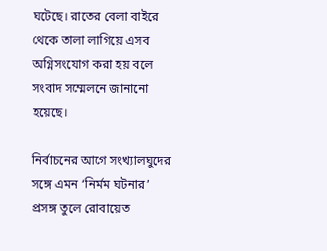ঘটেছে। রাতের বেলা বাইরে থেকে তালা লাগিয়ে এসব অগ্নিসংযোগ করা হয় বলে সংবাদ সম্মেলনে জানানো হয়েছে।

নির্বাচনের আগে সংখ্যালঘুদের সঙ্গে এমন ‘নির্মম ঘটনার’ প্রসঙ্গ তুলে রোবায়েত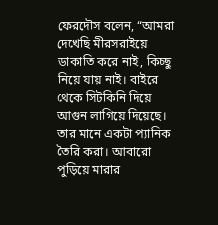ফেরদৌস বলেন, “আমরা দেখেছি মীরসরাইয়ে ডাকাতি করে নাই, কিচ্ছু নিয়ে যায় নাই। বাইরে থেকে সিটকিনি দিয়ে আগুন লাগিয়ে দিয়েছে। তার মানে একটা প্যানিক তৈরি করা। আবারো পুড়িয়ে মারার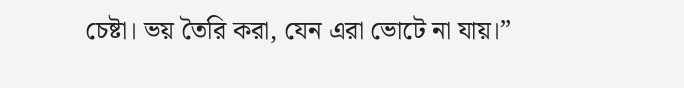চেষ্টা। ভয় তৈরি করা, যেন এরা ভোটে না যায়।”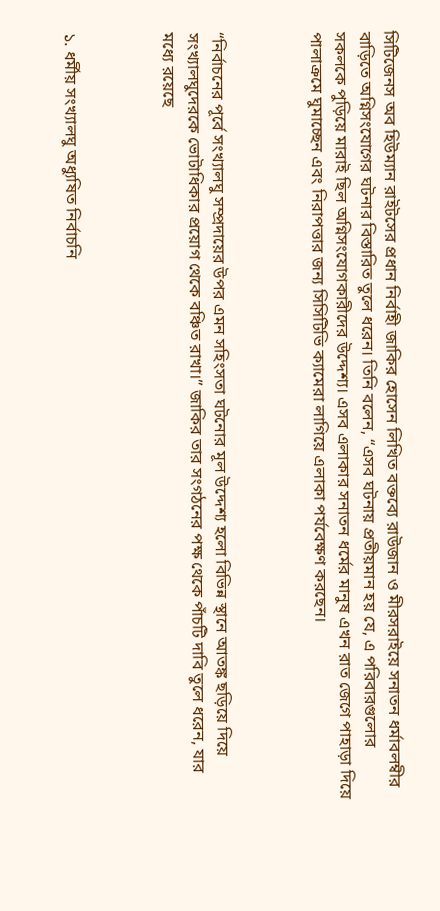সিটিজেনস অব হিউম্যান রাইটসের প্রধান নির্বাহী জাকির হোসেন লিখিত বক্তব্যে রাউজান ও মীরসরাইয়ে সনাতন ধর্মাবলম্বীর বাড়িতে অগ্নিসংযোগের ঘটনার বিস্তারিত তুলে ধরেন। তিনি বলেন, “এসব ঘটনায় প্রতীয়মান হয় যে, এ পরিবারগুলোর সকলকে পুড়িয়ে মারাই ছিল অগ্নিসংযোগকারীদের উদ্দেশ্য। এসব এলাকার সনাতন ধর্মের মানুষ এখন রাত জেগে পাহাড়া দিয়ে পালাক্রমে ঘুমাচ্ছেন এবং নিরাপত্তার জন্য সিসিটিভি ক্যামেরা লাগিয়ে এলাকা পর্যবেক্ষণ করছেন।



“নির্বাচনের পূর্বে সংখ্যালঘু সম্প্রদায়ের উপর এমন সহিংসতা ঘটনোর মূল উদ্দেশ্য হলো বিভিন্ন স্থানে আতঙ্ক ছড়িয়ে দিয়ে সংখ্যালঘুদেরকে ভোটাধিকার প্রয়োগ থেকে বঞ্চিত রাখা।” জাকির তার সংগঠনের পক্ষ থেকে পাঁচটি দাবি তুলে ধরেন, যার মধ্যে রয়েছে



১. ধর্মীয় সংখ্যালঘু অধ্যুষিত নির্বাচনি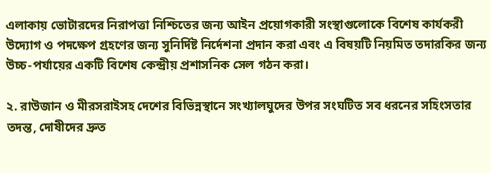এলাকায় ভোটারদের নিরাপত্তা নিশ্চিতের জন্য আইন প্রয়োগকারী সংস্থাগুলোকে বিশেষ কার্যকরী উদ্যোগ ও পদক্ষেপ গ্রহণের জন্য সুনির্দিষ্ট নির্দেশনা প্রদান করা এবং এ বিষয়টি নিয়মিত তদারকির জন্য উচ্চ-পর্যায়ের একটি বিশেষ কেন্দ্রীয় প্রশাসনিক সেল গঠন করা।

২. রাউজান ও মীরসরাইসহ দেশের বিভিন্নস্থানে সংখ্যালঘুদের উপর সংঘটিত সব ধরনের সহিংসতার তদন্ত, দোষীদের দ্রুত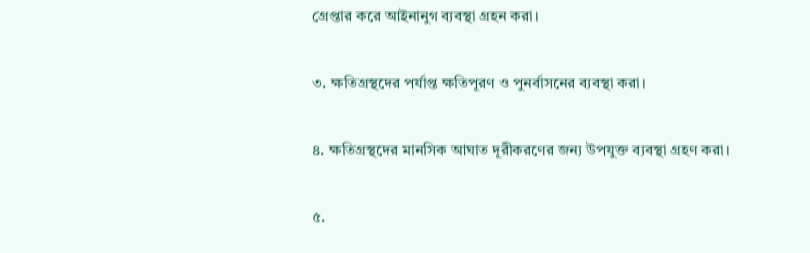গ্রেপ্তার করে আইনানুগ ব্যবস্থা গ্রহন করা।

৩. ক্ষতিগ্রস্থদের পর্যাপ্ত ক্ষতিপূরণ ও পুনর্বাসনের ব্যবস্থা করা।

৪. ক্ষতিগ্রস্থদের মানসিক আঘাত দূরীকরণের জন্য উপযুক্ত ব্যবস্থা গ্রহণ করা।

৫.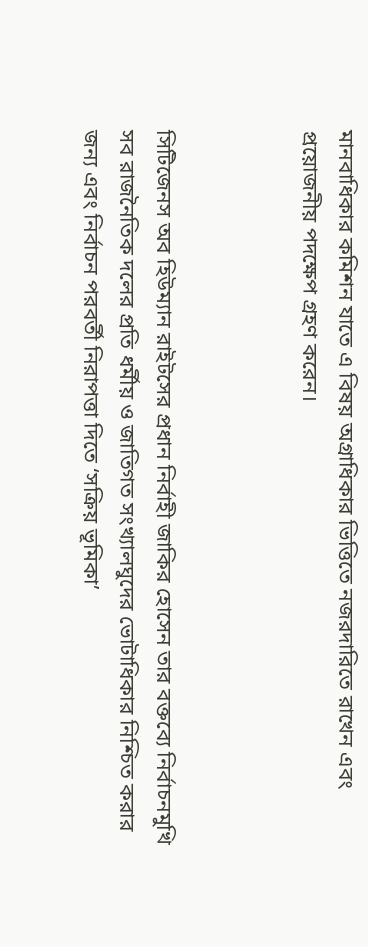মানবাধিকার কমিশন যাতে এ বিষয় অগ্রাধিকার ভিত্তিতে নজরদারিতে রাখেন এবং প্রয়োজনীয় পদক্ষেপ গ্রহণ করেন।



সিটিজেনস অব হিউম্যান রাইটসের প্রধান নির্বাহী জাকির হোসেন তার বক্তব্যে নির্বাচনমুখি সব রাজনৈতিক দলের প্রতি ধর্মীয় ও জাতিগত সংখ্যালঘুদের ভোটাধিকার নিশ্চিত করার জন্য এবং নির্বাচন পরবর্তী নিরাপত্তা দিতে ‘সক্রিয় ভূমিকা’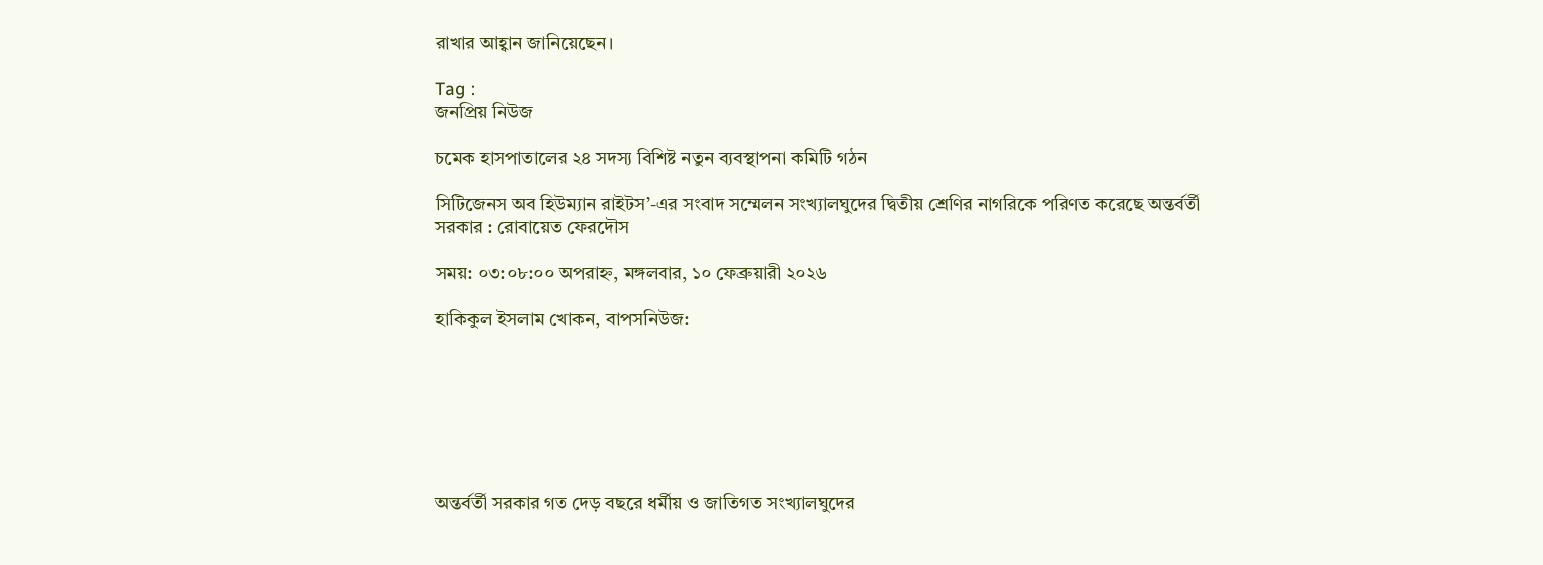রাখার আহ্বান জানিয়েছেন।

Tag :
জনপ্রিয় নিউজ

চমেক হাসপাতালের ২৪ সদস্য বিশিষ্ট নতুন ব্যবস্থাপনা কমিটি গঠন

সিটিজেনস অব হিউম্যান রাইটস’-এর সংবাদ সম্মেলন সংখ্যালঘুদের দ্বিতীয় শ্রেণির নাগরিকে পরিণত করেছে অন্তর্বর্তী সরকার : রোবায়েত ফেরদৌস

সময়: ০৩:০৮:০০ অপরাহ্ন, মঙ্গলবার, ১০ ফেব্রুয়ারী ২০২৬

হাকিকুল ইসলাম খোকন, বাপসনিউজ:







অন্তর্বর্তী সরকার গত দেড় বছরে ধর্মীয় ও জাতিগত সংখ্যালঘুদের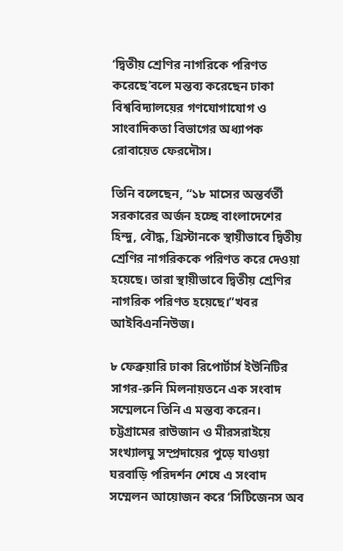‘দ্বিতীয় শ্রেণির নাগরিকে পরিণত করেছে’বলে মন্তব্য করেছেন ঢাকা বিশ্ববিদ্যালয়ের গণযোগাযোগ ও সাংবাদিকতা বিভাগের অধ্যাপক রোবায়েত ফেরদৌস।

তিনি বলেছেন, “১৮ মাসের অন্তর্বর্তী সরকারের অর্জন হচ্ছে বাংলাদেশের হিন্দু, বৌদ্ধ, খ্রিস্টানকে স্থায়ীভাবে দ্বিতীয় শ্রেণির নাগরিককে পরিণত করে দেওয়া হয়েছে। তারা স্থায়ীভাবে দ্বিতীয় শ্রেণির নাগরিক পরিণত হয়েছে।”খবর আইবিএননিউজ।

৮ ফেব্রুয়ারি ঢাকা রিপোর্টার্স ইউনিটির সাগর-রুনি মিলনায়তনে এক সংবাদ সম্মেলনে তিনি এ মন্তব্য করেন। চট্টগ্রামের রাউজান ও মীরসরাইয়ে সংখ্যালঘু সম্প্রদায়ের পুড়ে যাওয়া ঘরবাড়ি পরিদর্শন শেষে এ সংবাদ সম্মেলন আয়োজন করে ‘সিটিজেনস অব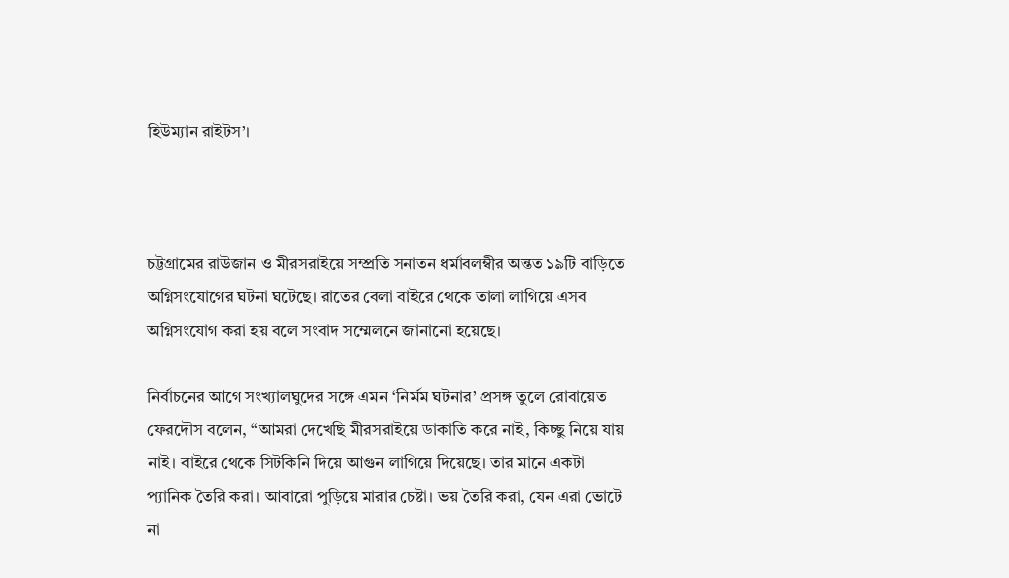হিউম্যান রাইটস’।



চট্টগ্রামের রাউজান ও মীরসরাইয়ে সম্প্রতি সনাতন ধর্মাবলম্বীর অন্তত ১৯টি বাড়িতে অগ্নিসংযোগের ঘটনা ঘটেছে। রাতের বেলা বাইরে থেকে তালা লাগিয়ে এসব অগ্নিসংযোগ করা হয় বলে সংবাদ সম্মেলনে জানানো হয়েছে।

নির্বাচনের আগে সংখ্যালঘুদের সঙ্গে এমন ‘নির্মম ঘটনার’ প্রসঙ্গ তুলে রোবায়েত ফেরদৌস বলেন, “আমরা দেখেছি মীরসরাইয়ে ডাকাতি করে নাই, কিচ্ছু নিয়ে যায় নাই। বাইরে থেকে সিটকিনি দিয়ে আগুন লাগিয়ে দিয়েছে। তার মানে একটা প্যানিক তৈরি করা। আবারো পুড়িয়ে মারার চেষ্টা। ভয় তৈরি করা, যেন এরা ভোটে না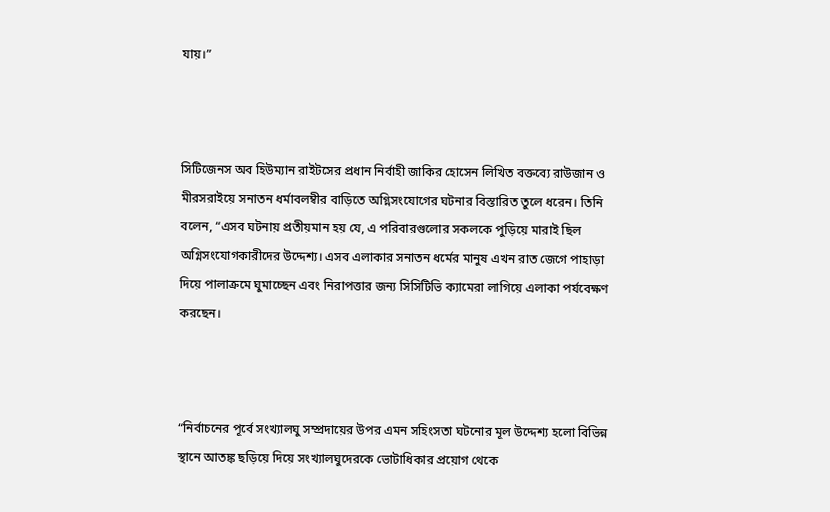যায়।”



সিটিজেনস অব হিউম্যান রাইটসের প্রধান নির্বাহী জাকির হোসেন লিখিত বক্তব্যে রাউজান ও মীরসরাইয়ে সনাতন ধর্মাবলম্বীর বাড়িতে অগ্নিসংযোগের ঘটনার বিস্তারিত তুলে ধরেন। তিনি বলেন, “এসব ঘটনায় প্রতীয়মান হয় যে, এ পরিবারগুলোর সকলকে পুড়িয়ে মারাই ছিল অগ্নিসংযোগকারীদের উদ্দেশ্য। এসব এলাকার সনাতন ধর্মের মানুষ এখন রাত জেগে পাহাড়া দিয়ে পালাক্রমে ঘুমাচ্ছেন এবং নিরাপত্তার জন্য সিসিটিভি ক্যামেরা লাগিয়ে এলাকা পর্যবেক্ষণ করছেন।



“নির্বাচনের পূর্বে সংখ্যালঘু সম্প্রদায়ের উপর এমন সহিংসতা ঘটনোর মূল উদ্দেশ্য হলো বিভিন্ন স্থানে আতঙ্ক ছড়িয়ে দিয়ে সংখ্যালঘুদেরকে ভোটাধিকার প্রয়োগ থেকে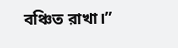বঞ্চিত রাখা।”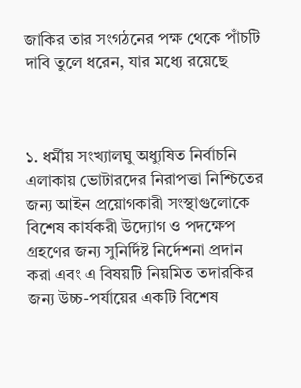জাকির তার সংগঠনের পক্ষ থেকে পাঁচটি দাবি তুলে ধরেন, যার মধ্যে রয়েছে



১. ধর্মীয় সংখ্যালঘু অধ্যুষিত নির্বাচনি এলাকায় ভোটারদের নিরাপত্তা নিশ্চিতের জন্য আইন প্রয়োগকারী সংস্থাগুলোকে বিশেষ কার্যকরী উদ্যোগ ও পদক্ষেপ গ্রহণের জন্য সুনির্দিষ্ট নির্দেশনা প্রদান করা এবং এ বিষয়টি নিয়মিত তদারকির জন্য উচ্চ-পর্যায়ের একটি বিশেষ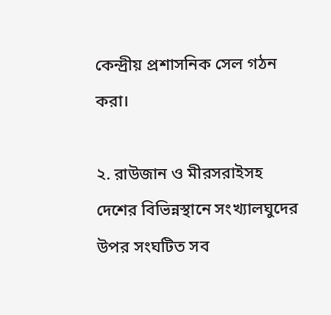কেন্দ্রীয় প্রশাসনিক সেল গঠন করা।

২. রাউজান ও মীরসরাইসহ দেশের বিভিন্নস্থানে সংখ্যালঘুদের উপর সংঘটিত সব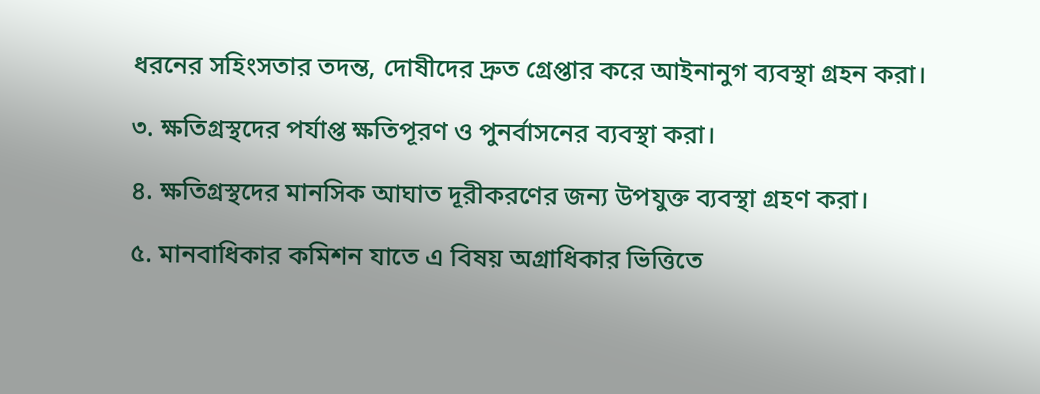ধরনের সহিংসতার তদন্ত, দোষীদের দ্রুত গ্রেপ্তার করে আইনানুগ ব্যবস্থা গ্রহন করা।

৩. ক্ষতিগ্রস্থদের পর্যাপ্ত ক্ষতিপূরণ ও পুনর্বাসনের ব্যবস্থা করা।

৪. ক্ষতিগ্রস্থদের মানসিক আঘাত দূরীকরণের জন্য উপযুক্ত ব্যবস্থা গ্রহণ করা।

৫. মানবাধিকার কমিশন যাতে এ বিষয় অগ্রাধিকার ভিত্তিতে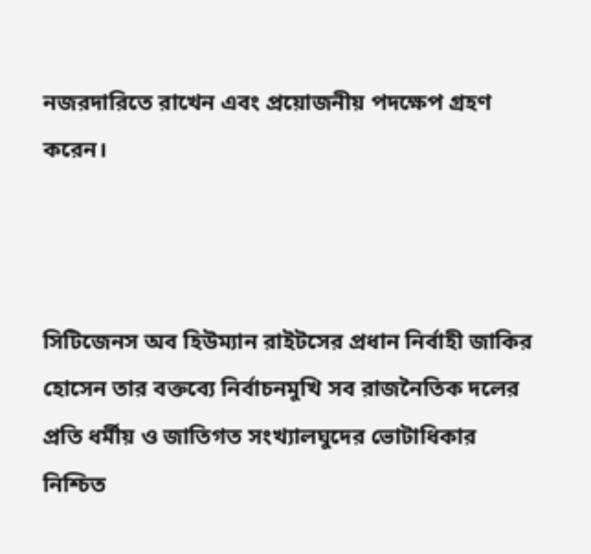নজরদারিতে রাখেন এবং প্রয়োজনীয় পদক্ষেপ গ্রহণ করেন।



সিটিজেনস অব হিউম্যান রাইটসের প্রধান নির্বাহী জাকির হোসেন তার বক্তব্যে নির্বাচনমুখি সব রাজনৈতিক দলের প্রতি ধর্মীয় ও জাতিগত সংখ্যালঘুদের ভোটাধিকার নিশ্চিত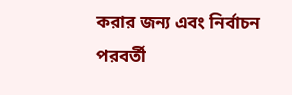করার জন্য এবং নির্বাচন পরবর্তী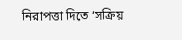নিরাপত্তা দিতে ‘সক্রিয়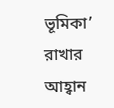ভূমিকা’ রাখার আহ্বান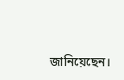জানিয়েছেন।